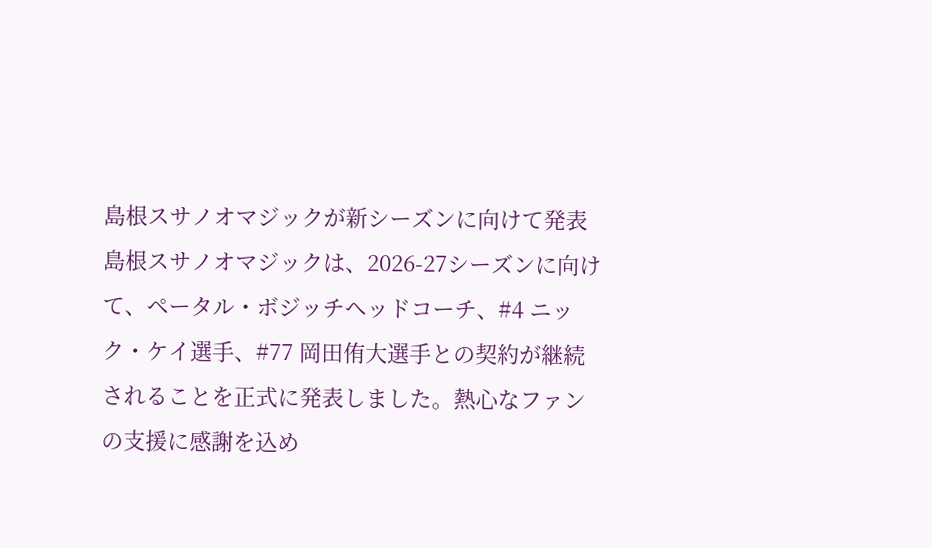島根スサノオマジックが新シーズンに向けて発表
島根スサノオマジックは、2026-27シーズンに向けて、ペータル・ボジッチヘッドコーチ、#4 ニック・ケイ選手、#77 岡田侑大選手との契約が継続されることを正式に発表しました。熱心なファンの支援に感謝を込め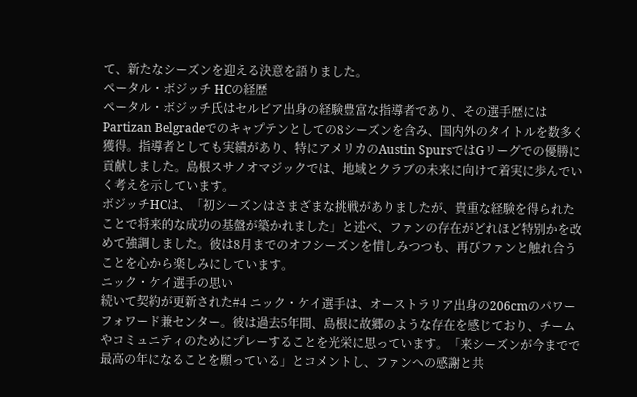て、新たなシーズンを迎える決意を語りました。
ペータル・ボジッチ HCの経歴
ペータル・ボジッチ氏はセルビア出身の経験豊富な指導者であり、その選手歴にはPartizan Belgradeでのキャプテンとしての8シーズンを含み、国内外のタイトルを数多く獲得。指導者としても実績があり、特にアメリカのAustin SpursではGリーグでの優勝に貢献しました。島根スサノオマジックでは、地域とクラブの未来に向けて着実に歩んでいく考えを示しています。
ボジッチHCは、「初シーズンはさまざまな挑戦がありましたが、貴重な経験を得られたことで将来的な成功の基盤が築かれました」と述べ、ファンの存在がどれほど特別かを改めて強調しました。彼は8月までのオフシーズンを惜しみつつも、再びファンと触れ合うことを心から楽しみにしています。
ニック・ケイ選手の思い
続いて契約が更新された#4 ニック・ケイ選手は、オーストラリア出身の206cmのパワーフォワード兼センター。彼は過去5年間、島根に故郷のような存在を感じており、チームやコミュニティのためにプレーすることを光栄に思っています。「来シーズンが今までで最高の年になることを願っている」とコメントし、ファンへの感謝と共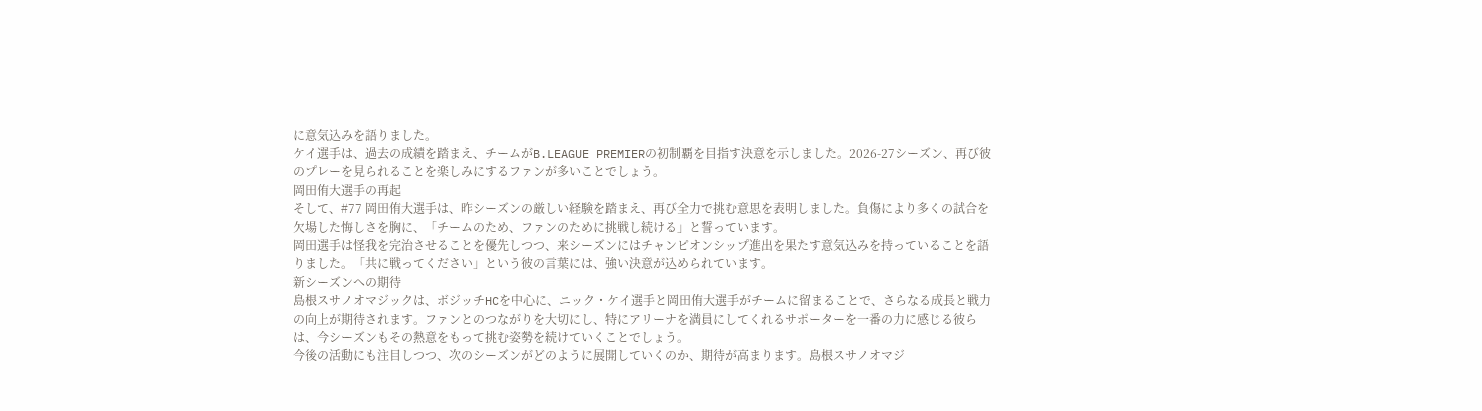に意気込みを語りました。
ケイ選手は、過去の成績を踏まえ、チームがB.LEAGUE PREMIERの初制覇を目指す決意を示しました。2026-27シーズン、再び彼のプレーを見られることを楽しみにするファンが多いことでしょう。
岡田侑大選手の再起
そして、#77 岡田侑大選手は、昨シーズンの厳しい経験を踏まえ、再び全力で挑む意思を表明しました。負傷により多くの試合を欠場した悔しさを胸に、「チームのため、ファンのために挑戦し続ける」と誓っています。
岡田選手は怪我を完治させることを優先しつつ、来シーズンにはチャンピオンシップ進出を果たす意気込みを持っていることを語りました。「共に戦ってください」という彼の言葉には、強い決意が込められています。
新シーズンへの期待
島根スサノオマジックは、ボジッチHCを中心に、ニック・ケイ選手と岡田侑大選手がチームに留まることで、さらなる成長と戦力の向上が期待されます。ファンとのつながりを大切にし、特にアリーナを満員にしてくれるサポーターを一番の力に感じる彼らは、今シーズンもその熱意をもって挑む姿勢を続けていくことでしょう。
今後の活動にも注目しつつ、次のシーズンがどのように展開していくのか、期待が高まります。島根スサノオマジ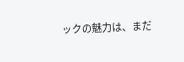ックの魅力は、まだ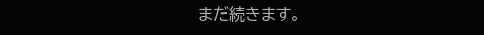まだ続きます。